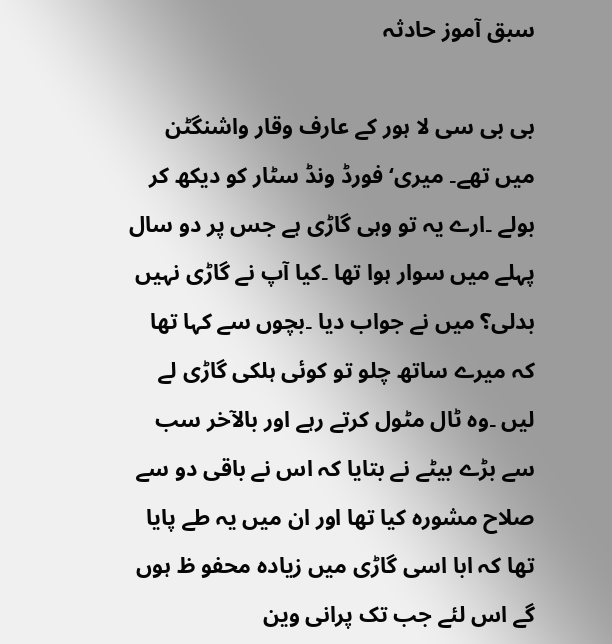سبق آموز حادثہ

بی بی سی لا ہور کے عارف وقار واشنگٹن میں تھے۔ میری‘ فورڈ ونڈ سٹار کو دیکھ کر بولے ۔ارے یہ تو وہی گاڑی ہے جس پر دو سال پہلے میں سوار ہوا تھا ۔کیا آپ نے گاڑی نہیں بدلی؟ میں نے جواب دیا ۔بچوں سے کہا تھا کہ میرے ساتھ چلو تو کوئی ہلکی گاڑی لے لیں ۔وہ ٹال مٹول کرتے رہے اور بالآخر سب سے بڑے بیٹے نے بتایا کہ اس نے باقی دو سے صلاح مشورہ کیا تھا اور ان میں یہ طے پایا تھا کہ ابا اسی گاڑی میں زیادہ محفو ظ ہوں گے اس لئے جب تک پرانی وین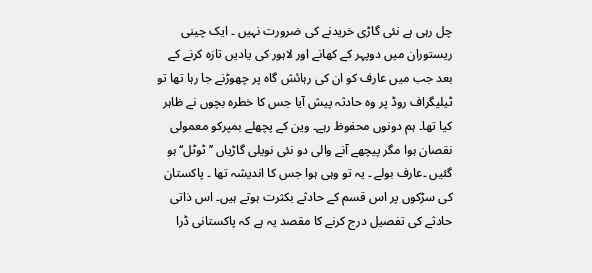چل رہی ہے نئی گاڑی خریدنے کی ضرورت نہیں ۔ ایک چینی ریستوران میں دوپہر کے کھانے اور لاہور کی یادیں تازہ کرنے کے بعد جب میں عارف کو ان کی رہائش گاہ پر چھوڑنے جا رہا تھا تو ٹیلیگراف روڈ پر وہ حادثہ پیش آیا جس کا خطرہ بچوں نے ظاہر کیا تھا۔ ہم دونوں محفوظ رہے۔ وین کے پچھلے بمپرکو معمولی نقصان ہوا مگر پیچھے آنے والی دو نئی نویلی گاڑیاں ’’ ٹوٹل‘‘ ہو گئیں ۔عارف بولے ۔ یہ تو وہی ہوا جس کا اندیشہ تھا ۔ پاکستان کی سڑکوں پر اس قسم کے حادثے بکثرت ہوتے ہیں۔ اس ذاتی حادثے کی تفصیل درج کرنے کا مقصد یہ ہے کہ پاکستانی ڈرا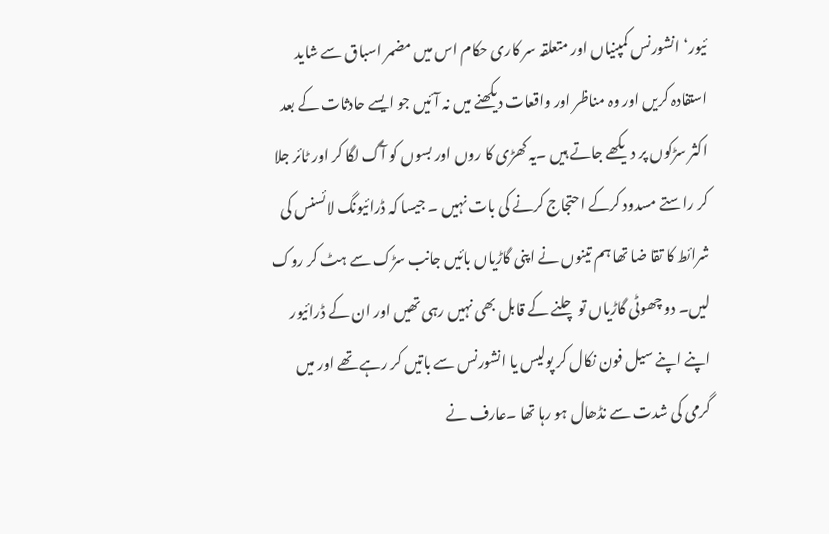ئیور‘ انشورنس کمپنیاں اور متعلقہ سر کاری حکام اس میں مضمر اسباق سے شاید استفادہ کریں اور وہ مناظر اور واقعات دیکھنے میں نہ آئیں جو ایسے حادثات کے بعد اکثر سڑکوں پر دیکھے جاتے ہیں ۔یہ کھڑی کا روں اور بسوں کو آگ لگا کر اور ٹائر جلا کر راستے مسدود کرکے احتجاج کرنے کی بات نہیں ۔ جیسا کہ ڈرائیونگ لائسنس کی شرائط کا تقا ضا تھا ہم تینوں نے اپنی گاڑیاں بائیں جانب سڑک سے ہٹ کر روک لیں۔ دو چھوٹی گاڑیاں تو چلنے کے قابل بھی نہیں رہی تھیں اور ان کے ڈرائیور اپنے اپنے سیل فون نکال کر پولیس یا انشورنس سے باتیں کر رہے تھے اور میں گرمی کی شدت سے نڈھال ہو رہا تھا ۔عارف نے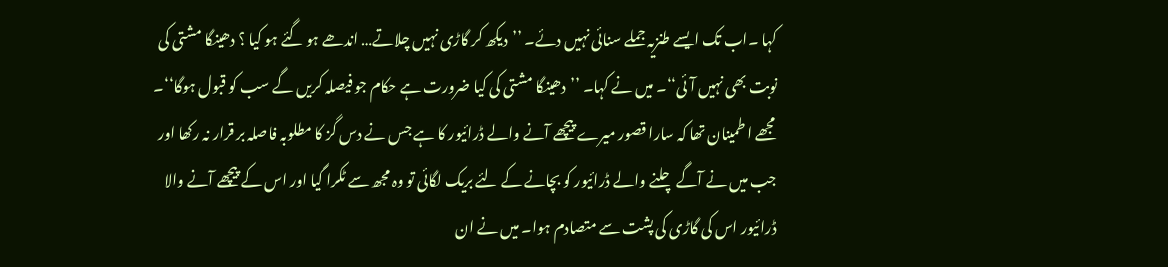کہا ۔اب تک ایسے طنزیہ جملے سنائی نہیں دئے۔ ’’دیکھ کر گاڑی نہیں چلاتے… اندھے ہو گئے ہو کیا ؟ دھینگا مشتی کی نوبت بھی نہیں آئی‘‘۔ میں نے کہا۔ ’’دھینگا مشتی کی کیا ضرورت ہے حکام جو فیصلہ کریں گے سب کو قبول ہوگا‘‘۔ مجھے ا طمینان تھا کہ سارا قصور میرے پیچھے آنے والے ڈرائیور کا ہے جس نے دس گز کا مطلوبہ فاصلہ بر قرار نہ رکھا اور جب میں نے آگے چلنے والے ڈرائیور کو بچانے کے لئے بریک لگائی تو وہ مجھ سے ٹکرا گیا اور اس کے پیچھے آنے والا ڈرائیور اس کی گاڑی کی پشت سے متصادم ہوا۔ میں نے ان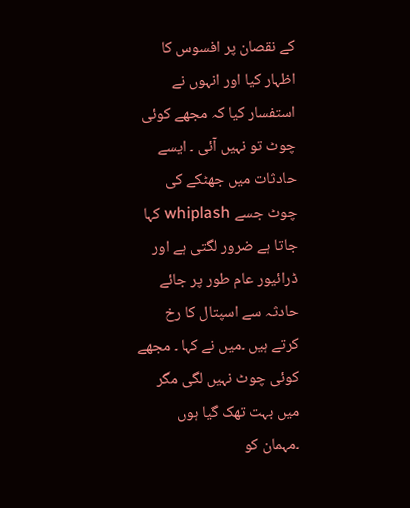کے نقصان پر افسوس کا اظہار کیا اور انہوں نے استفسار کیا کہ مجھے کوئی چوٹ تو نہیں آئی ۔ ایسے حادثات میں جھٹکے کی چوٹ جسے whiplash کہا جاتا ہے ضرور لگتی ہے اور ڈرائیور عام طور پر جائے حادثہ سے اسپتال کا رخ کرتے ہیں ۔میں نے کہا ۔ مجھے کوئی چوٹ نہیں لگی مگر میں بہت تھک گیا ہوں ۔مہمان کو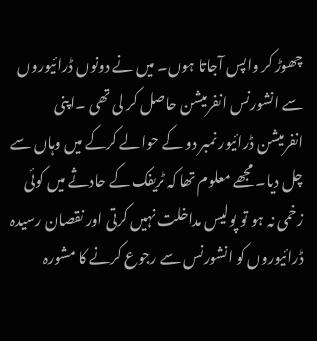چھوڑ کر واپس آجاتا ہوں۔ میں نے دونوں ڈرائیوروں سے انشورنس انفرمیشن حاصل کر لی تھی ۔اپنی انفرمیشن ڈرائیور نمبر دو کے حوالے کرکے میں وہاں سے چل دیا۔ مجھے معلوم تھا کہ ٹریفک کے حادثے میں کوئی زخمی نہ ہو تو پولیس مداخلت نہیں کرتی اور نقصان رسیدہ ڈرائیوروں کو انشورنس سے رجوع کرنے کا مشورہ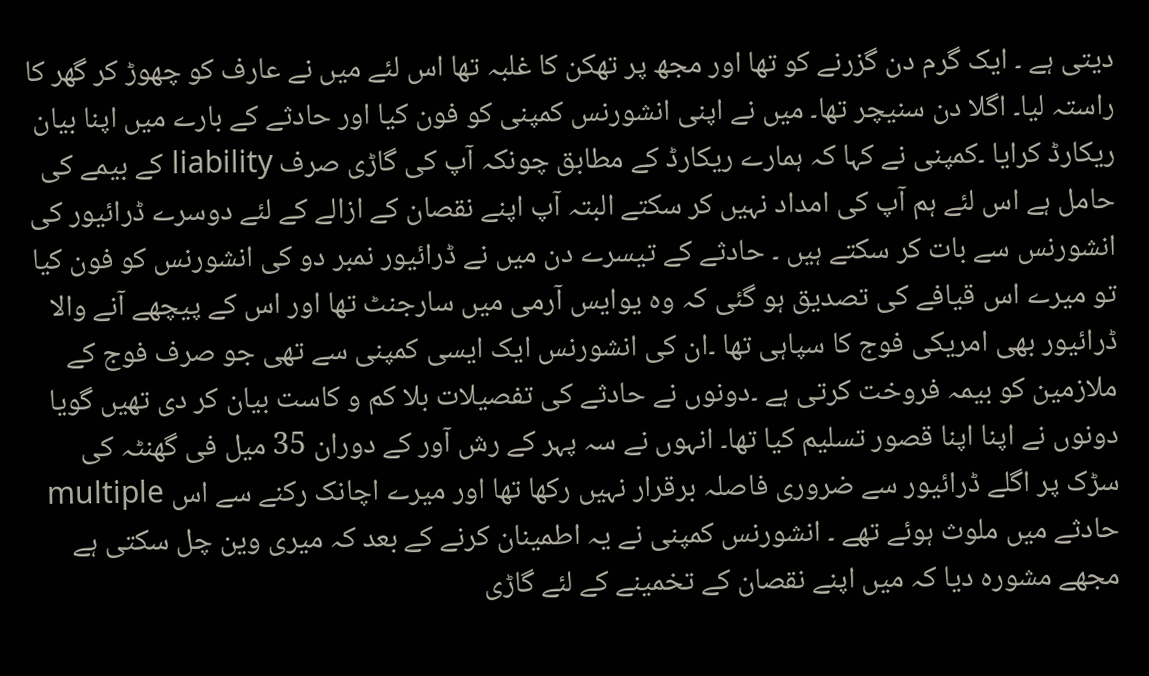دیتی ہے ۔ ایک گرم دن گزرنے کو تھا اور مجھ پر تھکن کا غلبہ تھا اس لئے میں نے عارف کو چھوڑ کر گھر کا راستہ لیا۔ اگلا دن سنیچر تھا۔ میں نے اپنی انشورنس کمپنی کو فون کیا اور حادثے کے بارے میں اپنا بیان ریکارڈ کرایا ۔کمپنی نے کہا کہ ہمارے ریکارڈ کے مطابق چونکہ آپ کی گاڑی صرف liability کے بیمے کی حامل ہے اس لئے ہم آپ کی امداد نہیں کر سکتے البتہ آپ اپنے نقصان کے ازالے کے لئے دوسرے ڈرائیور کی انشورنس سے بات کر سکتے ہیں ۔ حادثے کے تیسرے دن میں نے ڈرائیور نمبر دو کی انشورنس کو فون کیا تو میرے اس قیافے کی تصدیق ہو گئی کہ وہ یوایس آرمی میں سارجنٹ تھا اور اس کے پیچھے آنے والا ڈرائیور بھی امریکی فوج کا سپاہی تھا ۔ان کی انشورنس ایک ایسی کمپنی سے تھی جو صرف فوج کے ملازمین کو بیمہ فروخت کرتی ہے ۔دونوں نے حادثے کی تفصیلات بلا کم و کاست بیان کر دی تھیں گویا دونوں نے اپنا اپنا قصور تسلیم کیا تھا۔ انہوں نے سہ پہر کے رش آور کے دوران 35 میل فی گھنٹہ کی سڑک پر اگلے ڈرائیور سے ضروری فاصلہ برقرار نہیں رکھا تھا اور میرے اچانک رکنے سے اس multiple حادثے میں ملوث ہوئے تھے ۔ انشورنس کمپنی نے یہ اطمینان کرنے کے بعد کہ میری وین چل سکتی ہے مجھے مشورہ دیا کہ میں اپنے نقصان کے تخمینے کے لئے گاڑی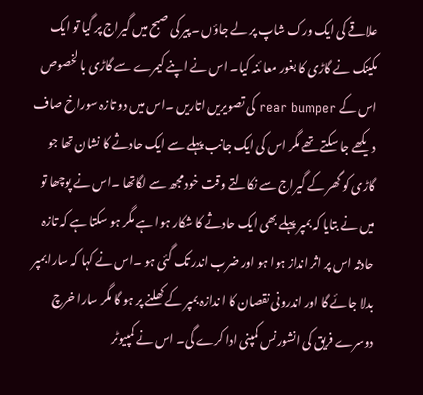علاقے کی ایک ورک شاپ پر لے جاؤں ۔پیر کی صبح میں گیراج پر گیا تو ایک مکینک نے گاڑی کا بغور معا ئنہ کیا۔ اس نے اپنے کیمرے سے گاڑی با لخصوص اس کے rear bumper کی تصویریں اتاریں ۔اس میں دو تازہ سوراخ صاف دیکھے جا سکتے تھے مگر اس کی ایک جانب پہلے سے ایک حادثے کا نشان تھا جو گاڑی کو گھر کے گیراج سے نکالتے وقت خود مجھ سے لگاتھا ۔اس نے پوچھا تو میں نے بتایا کہ بمپر پہلے بھی ایک حادثے کا شکار ہوا ہے مگر ہو سکتا ہے کہ تازہ حادثہ اس پر اثر انداز ہوا ہو اور ضرب اندر تک گئی ہو ۔اس نے کہا کہ سارا بمپر بدلا جائے گا اور اندرونی نقصان کا ا ندازہ بمپر کے کھلنے پر ہو گا مگر سارا خرچ دوسرے فریق کی انشورنس کمپنی ادا کرے گی۔ اس نے کمپیوٹر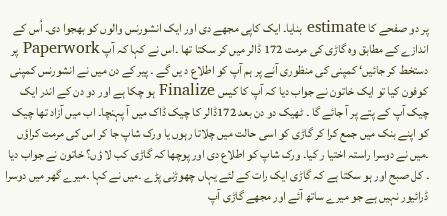پر دو صفحے کا estimate بنایا۔ ایک کاپی مجھے دی اور ایک انشورنس والوں کو بھجوا دی۔ اُس کے اندازے کے مطابق وہ گاڑی کی مرمت 172 ڈالر میں کر سکتا تھا ۔اس نے کہا کہ آپ Paperwork پر دستخط کر جائیں‘ کمپنی کی منظوری آنے پر ہم آپ کو اطلاع د یں گے ۔ پیر کے دن میں نے انشورنس کمپنی کوفون کیا تو ایک خاتون نے جواب دیا کہ آپ کا کیس Finalize ہو چکا ہے اور دو دن کے اندر ایک چیک آپ کے پتے پر آ جائے گا ۔ ٹھیک دو دن بعد 172ڈالر کا چیک ڈاک میں آ پہنچا۔ اب میں آزاد تھا چیک کو اپنے بنک میں جمع کرا کر گاڑی کو اسی حالت میں چلاتا رہوں یا ورک شاپ جا کر اس کی مرمت کراؤں ۔میں نے دوسرا راستہ اختیا ر کیا۔ ورک شاپ کو اطلاع دی اور پوچھا کہ گاڑی کب لا ؤں؟ خاتون نے جواب دیا ۔ کل صبح اور ہو سکتا ہے کہ گاڑی ایک رات کے لئے یہاں چھوڑنی پڑے ۔میں نے کہا ۔میرے گھر میں دوسرا ڈرائیور نہیں ہے جو میرے ساتھ آئے اور مجھے گاڑی آپ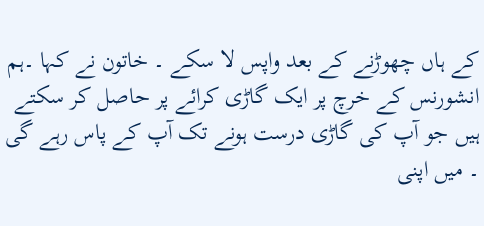کے ہاں چھوڑنے کے بعد واپس لا سکے ۔ خاتون نے کہا ۔ہم انشورنس کے خرچ پر ایک گاڑی کرائے پر حاصل کر سکتے ہیں جو آپ کی گاڑی درست ہونے تک آپ کے پاس رہے گی ۔ میں اپنی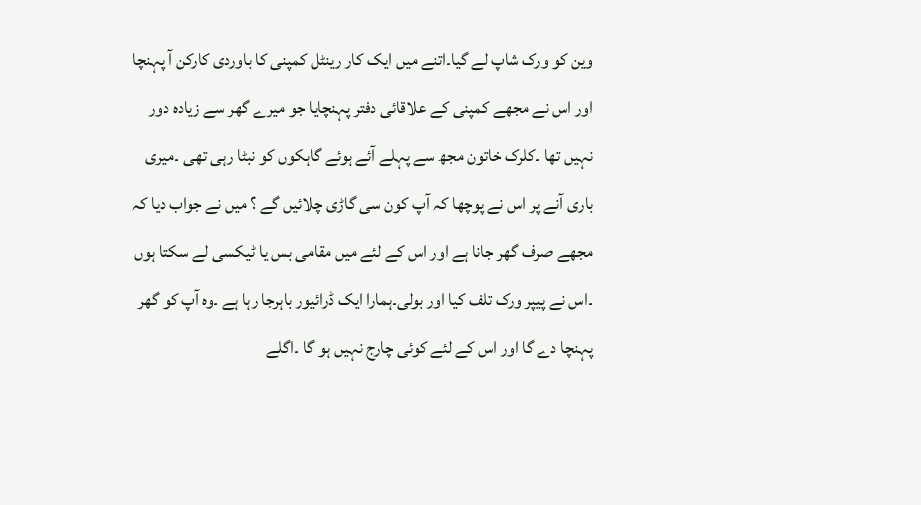وین کو ورک شاپ لے گیا۔اتنے میں ایک کار رینٹل کمپنی کا باوردی کارکن آ پہنچا اور اس نے مجھے کمپنی کے علاقائی دفتر پہنچایا جو میرے گھر سے زیادہ دور نہیں تھا ۔کلرک خاتون مجھ سے پہلے آئے ہوئے گاہکوں کو نبٹا رہی تھی ۔میری باری آنے پر اس نے پوچھا کہ آپ کون سی گاڑی چلائیں گے ؟ میں نے جواب دیا کہ مجھے صرف گھر جانا ہے اور اس کے لئے میں مقامی بس یا ٹیکسی لے سکتا ہوں ۔اس نے پیپر ورک تلف کیا اور بولی۔ہمارا ایک ڈرائیور باہرجا رہا ہے ۔وہ آپ کو گھر پہنچا دے گا اور اس کے لئے کوئی چارج نہیں ہو گا ۔اگلے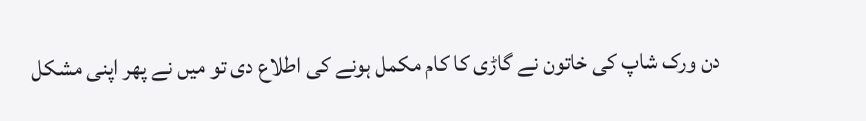دن ورک شاپ کی خاتون نے گاڑی کا کام مکمل ہونے کی اطلاع دی تو میں نے پھر اپنی مشکل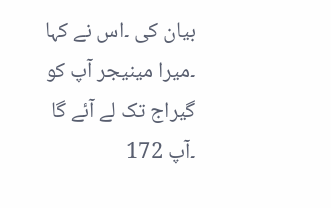بیان کی ۔اس نے کہا ۔میرا مینیجر آپ کو گیراج تک لے آئے گا ۔آپ 172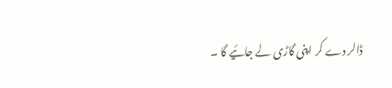ڈالر دے کر اپنی گاڑی لے جائیے گا ۔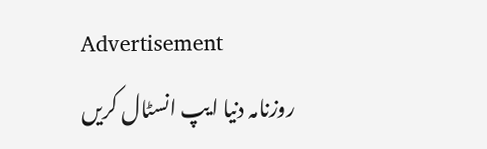Advertisement
روزنامہ دنیا ایپ انسٹال کریں